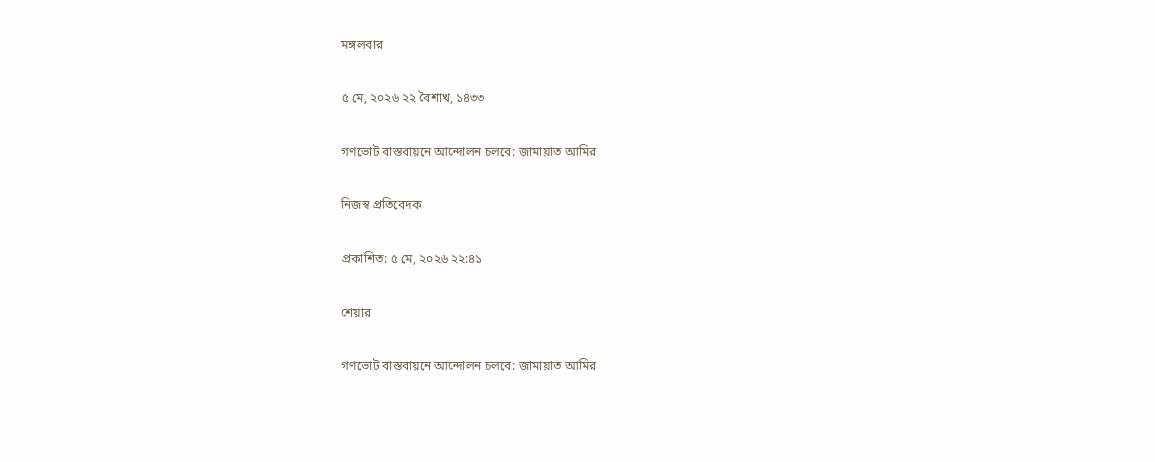মঙ্গলবার

৫ মে, ২০২৬ ২২ বৈশাখ, ১৪৩৩

গণভোট বাস্তবায়নে আন্দোলন চলবে: জামায়াত আমির

নিজস্ব প্রতিবেদক

প্রকাশিত: ৫ মে, ২০২৬ ২২:৪১

শেয়ার

গণভোট বাস্তবায়নে আন্দোলন চলবে: জামায়াত আমির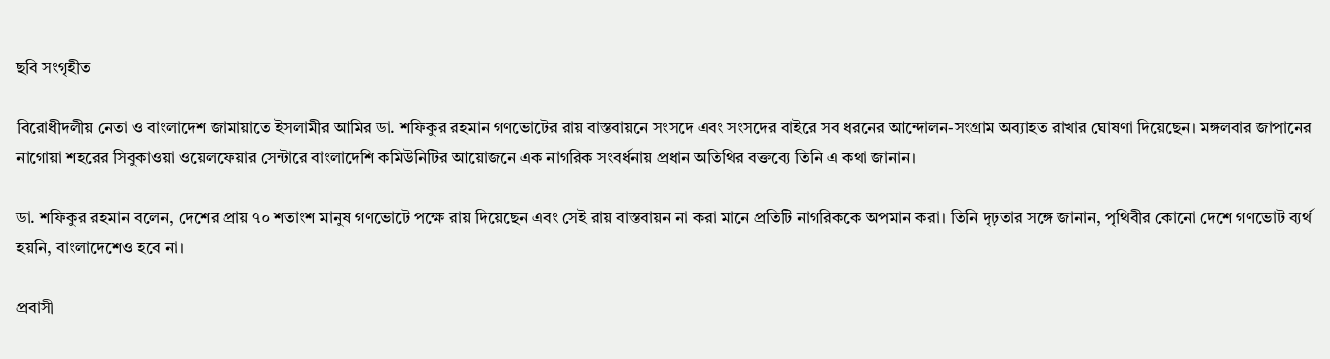ছবি সংগৃহীত

বিরোধীদলীয় নেতা ও বাংলাদেশ জামায়াতে ইসলামীর আমির ডা. শফিকুর রহমান গণভোটের রায় বাস্তবায়নে সংসদে এবং সংসদের বাইরে সব ধরনের আন্দোলন-সংগ্রাম অব্যাহত রাখার ঘোষণা দিয়েছেন। মঙ্গলবার জাপানের নাগোয়া শহরের সিবুকাওয়া ওয়েলফেয়ার সেন্টারে বাংলাদেশি কমিউনিটির আয়োজনে এক নাগরিক সংবর্ধনায় প্রধান অতিথির বক্তব্যে তিনি এ কথা জানান।

ডা. শফিকুর রহমান বলেন, দেশের প্রায় ৭০ শতাংশ মানুষ গণভোটে পক্ষে রায় দিয়েছেন এবং সেই রায় বাস্তবায়ন না করা মানে প্রতিটি নাগরিককে অপমান করা। তিনি দৃঢ়তার সঙ্গে জানান, পৃথিবীর কোনো দেশে গণভোট ব্যর্থ হয়নি, বাংলাদেশেও হবে না।

প্রবাসী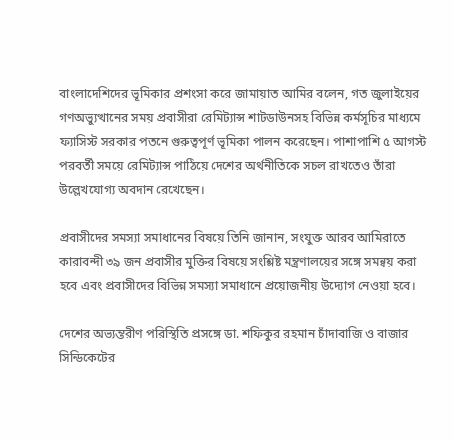বাংলাদেশিদের ভূমিকার প্রশংসা করে জামায়াত আমির বলেন, গত জুলাইয়ের গণঅভ্যুত্থানের সময় প্রবাসীরা রেমিট্যান্স শাটডাউনসহ বিভিন্ন কর্মসূচির মাধ্যমে ফ্যাসিস্ট সরকার পতনে গুরুত্বপূর্ণ ভূমিকা পালন করেছেন। পাশাপাশি ৫ আগস্ট পরবর্তী সময়ে রেমিট্যান্স পাঠিয়ে দেশের অর্থনীতিকে সচল রাখতেও তাঁরা উল্লেখযোগ্য অবদান রেখেছেন।

প্রবাসীদের সমস্যা সমাধানের বিষয়ে তিনি জানান, সংযুক্ত আরব আমিরাতে কারাবন্দী ৩৯ জন প্রবাসীর মুক্তির বিষয়ে সংশ্লিষ্ট মন্ত্রণালয়ের সঙ্গে সমন্বয় করা হবে এবং প্রবাসীদের বিভিন্ন সমস্যা সমাধানে প্রয়োজনীয় উদ্যোগ নেওয়া হবে।

দেশের অভ্যন্তরীণ পরিস্থিতি প্রসঙ্গে ডা. শফিকুর রহমান চাঁদাবাজি ও বাজার সিন্ডিকেটের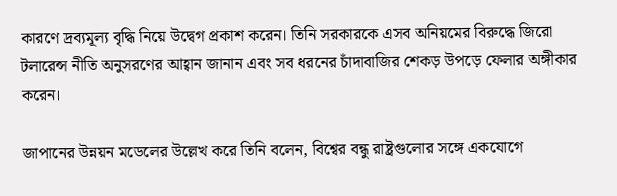কারণে দ্রব্যমূল্য বৃদ্ধি নিয়ে উদ্বেগ প্রকাশ করেন। তিনি সরকারকে এসব অনিয়মের বিরুদ্ধে জিরো টলারেন্স নীতি অনুসরণের আহ্বান জানান এবং সব ধরনের চাঁদাবাজির শেকড় উপড়ে ফেলার অঙ্গীকার করেন।

জাপানের উন্নয়ন মডেলের উল্লেখ করে তিনি বলেন, বিশ্বের বন্ধু রাষ্ট্রগুলোর সঙ্গে একযোগে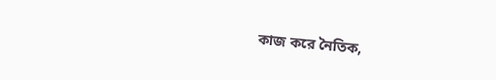কাজ করে নৈতিক,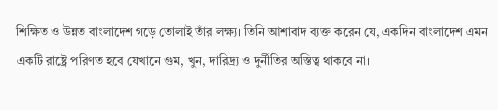শিক্ষিত ও উন্নত বাংলাদেশ গড়ে তোলাই তাঁর লক্ষ্য। তিনি আশাবাদ ব্যক্ত করেন যে, একদিন বাংলাদেশ এমন একটি রাষ্ট্রে পরিণত হবে যেখানে গুম, খুন, দারিদ্র্য ও দুর্নীতির অস্তিত্ব থাকবে না।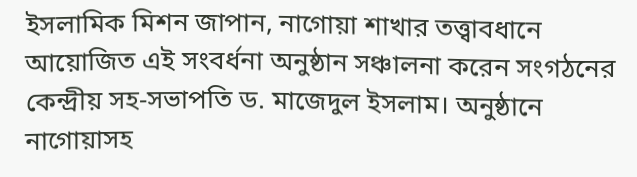ইসলামিক মিশন জাপান, নাগোয়া শাখার তত্ত্বাবধানে আয়োজিত এই সংবর্ধনা অনুষ্ঠান সঞ্চালনা করেন সংগঠনের কেন্দ্রীয় সহ-সভাপতি ড. মাজেদুল ইসলাম। অনুষ্ঠানে নাগোয়াসহ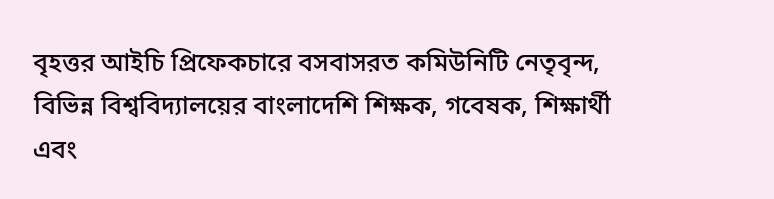বৃহত্তর আইচি প্রিফেকচারে বসবাসরত কমিউনিটি নেতৃবৃন্দ, বিভিন্ন বিশ্ববিদ্যালয়ের বাংলাদেশি শিক্ষক, গবেষক, শিক্ষার্থী এবং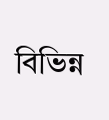বিভিন্ন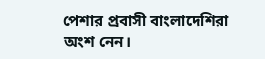পেশার প্রবাসী বাংলাদেশিরা অংশ নেন।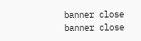banner close
banner close